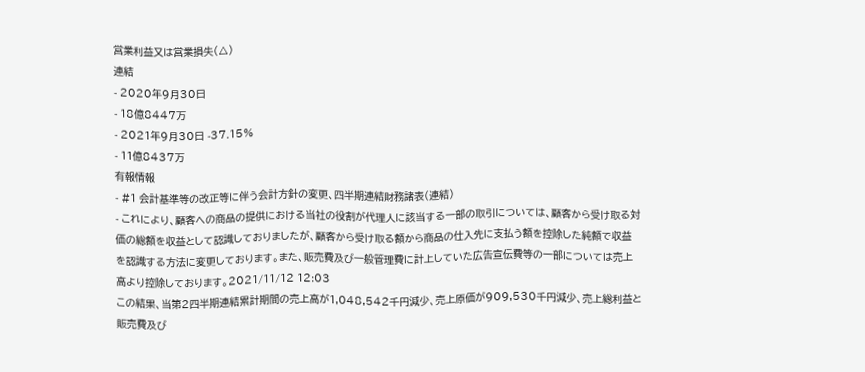営業利益又は営業損失(△)
連結
- 2020年9月30日
- 18億8447万
- 2021年9月30日 -37.15%
- 11億8437万
有報情報
- #1 会計基準等の改正等に伴う会計方針の変更、四半期連結財務諸表(連結)
- これにより、顧客への商品の提供における当社の役割が代理人に該当する一部の取引については、顧客から受け取る対価の総額を収益として認識しておりましたが、顧客から受け取る額から商品の仕入先に支払う額を控除した純額で収益を認識する方法に変更しております。また、販売費及び一般管理費に計上していた広告宣伝費等の一部については売上高より控除しております。2021/11/12 12:03
この結果、当第2四半期連結累計期間の売上高が1,048,542千円減少、売上原価が909,530千円減少、売上総利益と販売費及び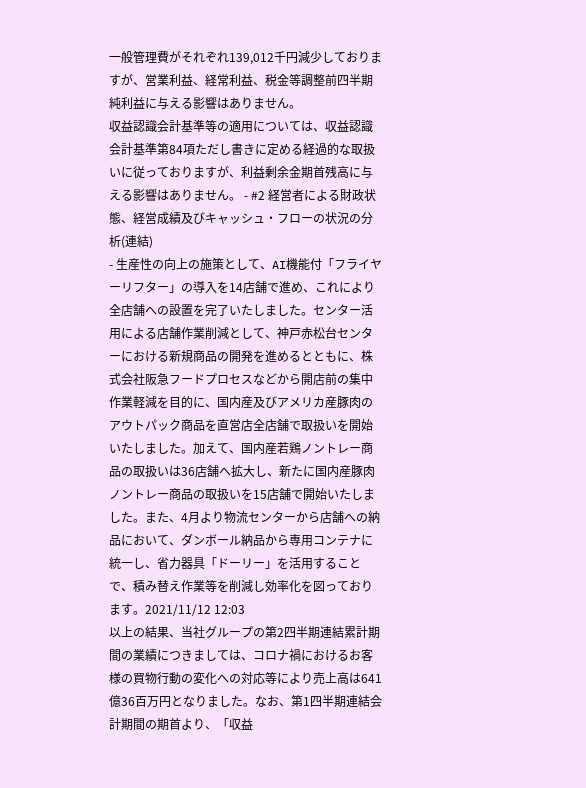一般管理費がそれぞれ139,012千円減少しておりますが、営業利益、経常利益、税金等調整前四半期純利益に与える影響はありません。
収益認識会計基準等の適用については、収益認識会計基準第84項ただし書きに定める経過的な取扱いに従っておりますが、利益剰余金期首残高に与える影響はありません。 - #2 経営者による財政状態、経営成績及びキャッシュ・フローの状況の分析(連結)
- 生産性の向上の施策として、AI機能付「フライヤーリフター」の導入を14店舗で進め、これにより全店舗への設置を完了いたしました。センター活用による店舗作業削減として、神戸赤松台センターにおける新規商品の開発を進めるとともに、株式会社阪急フードプロセスなどから開店前の集中作業軽減を目的に、国内産及びアメリカ産豚肉のアウトパック商品を直営店全店舗で取扱いを開始いたしました。加えて、国内産若鶏ノントレー商品の取扱いは36店舗へ拡大し、新たに国内産豚肉ノントレー商品の取扱いを15店舗で開始いたしました。また、4月より物流センターから店舗への納品において、ダンボール納品から専用コンテナに統一し、省力器具「ドーリー」を活用することで、積み替え作業等を削減し効率化を図っております。2021/11/12 12:03
以上の結果、当社グループの第2四半期連結累計期間の業績につきましては、コロナ禍におけるお客様の買物行動の変化への対応等により売上高は641億36百万円となりました。なお、第1四半期連結会計期間の期首より、「収益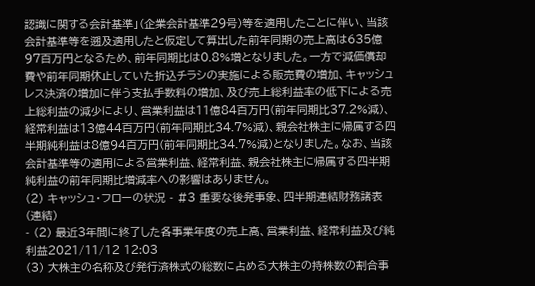認識に関する会計基準」(企業会計基準29号)等を適用したことに伴い、当該会計基準等を遡及適用したと仮定して算出した前年同期の売上高は635億97百万円となるため、前年同期比は0.8%増となりました。一方で減価償却費や前年同期休止していた折込チラシの実施による販売費の増加、キャッシュレス決済の増加に伴う支払手数料の増加、及び売上総利益率の低下による売上総利益の減少により、営業利益は11億84百万円(前年同期比37.2%減)、経常利益は13億44百万円(前年同期比34.7%減)、親会社株主に帰属する四半期純利益は8億94百万円(前年同期比34.7%減)となりました。なお、当該会計基準等の適用による営業利益、経常利益、親会社株主に帰属する四半期純利益の前年同期比増減率への影響はありません。
(2) キャッシュ・フローの状況 - #3 重要な後発事象、四半期連結財務諸表(連結)
- (2) 最近3年間に終了した各事業年度の売上高、営業利益、経常利益及び純利益2021/11/12 12:03
(3) 大株主の名称及び発行済株式の総数に占める大株主の持株数の割合事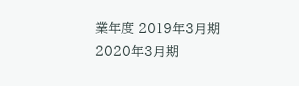業年度 2019年3月期 2020年3月期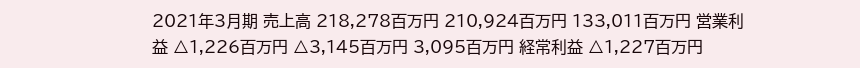2021年3月期 売上高 218,278百万円 210,924百万円 133,011百万円 営業利益 △1,226百万円 △3,145百万円 3,095百万円 経常利益 △1,227百万円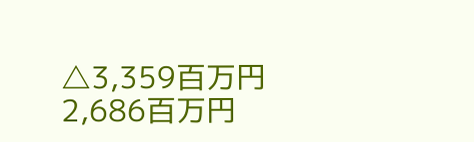△3,359百万円 2,686百万円